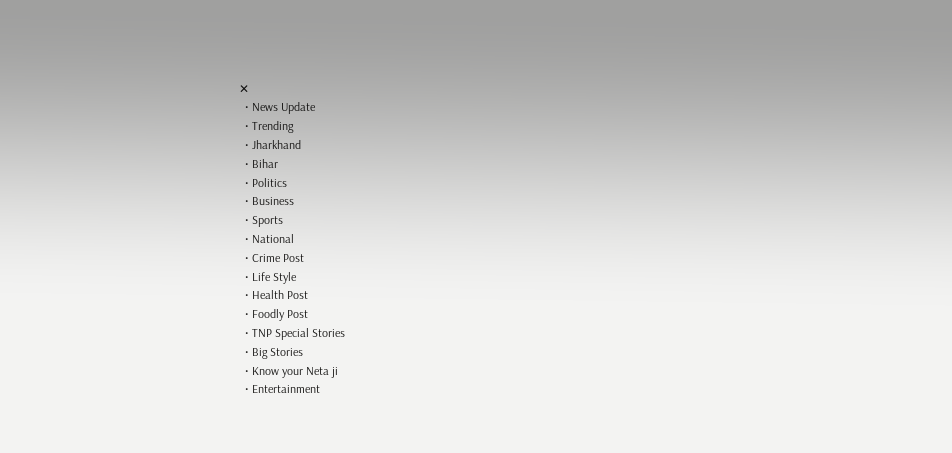✕
  • News Update
  • Trending
  • Jharkhand
  • Bihar
  • Politics
  • Business
  • Sports
  • National
  • Crime Post
  • Life Style
  • Health Post
  • Foodly Post
  • TNP Special Stories
  • Big Stories
  • Know your Neta ji
  • Entertainment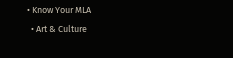• Know Your MLA
  • Art & Culture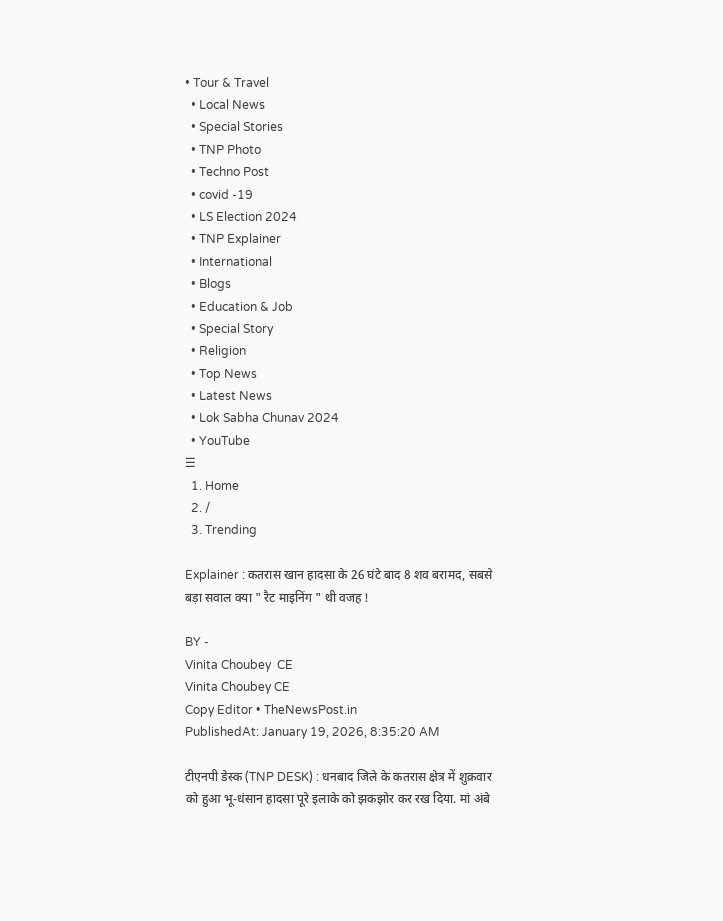• Tour & Travel
  • Local News
  • Special Stories
  • TNP Photo
  • Techno Post
  • covid -19
  • LS Election 2024
  • TNP Explainer
  • International
  • Blogs
  • Education & Job
  • Special Story
  • Religion
  • Top News
  • Latest News
  • Lok Sabha Chunav 2024
  • YouTube
☰
  1. Home
  2. /
  3. Trending

Explainer : कतरास खान हादसा के 26 घंटे बाद 8 शव बरामद, सबसे बड़ा सवाल क्या " रैट माइनिंग " थी वजह !

BY -
Vinita Choubey  CE
Vinita Choubey CE
Copy Editor • TheNewsPost.in
PublishedAt: January 19, 2026, 8:35:20 AM

टीएनपी डेस्क (TNP DESK) : धनबाद जिले के कतरास क्षेत्र में शुक्रवार को हुआ भू-धंसान हादसा पूरे इलाके को झकझोर कर रख दिया. मां अंबे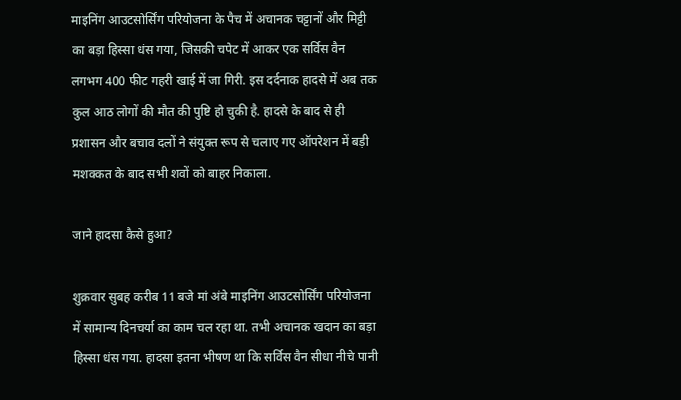माइनिंग आउटसोर्सिंग परियोजना के पैच में अचानक चट्टानों और मिट्टी का बड़ा हिस्सा धंस गया, जिसकी चपेट में आकर एक सर्विस वैन लगभग 400 फीट गहरी खाई में जा गिरी. इस दर्दनाक हादसे में अब तक कुल आठ लोगों की मौत की पुष्टि हो चुकी है. हादसे के बाद से ही प्रशासन और बचाव दलों ने संयुक्त रूप से चलाए गए ऑपरेशन में बड़ी मशक्कत के बाद सभी शवों को बाहर निकाला.

जाने हादसा कैसे हुआ?

शुक्रवार सुबह करीब 11 बजे मां अंबे माइनिंग आउटसोर्सिंग परियोजना में सामान्य दिनचर्या का काम चल रहा था. तभी अचानक खदान का बड़ा हिस्सा धंस गया. हादसा इतना भीषण था कि सर्विस वैन सीधा नीचे पानी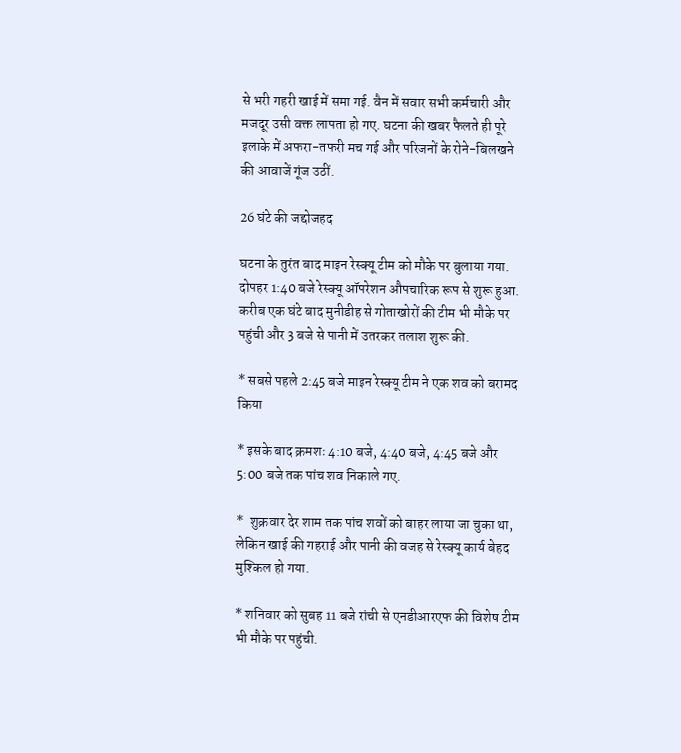से भरी गहरी खाई में समा गई. वैन में सवार सभी कर्मचारी और मजदूर उसी वक्त लापता हो गए. घटना की खबर फैलते ही पूरे इलाके में अफरा-तफरी मच गई और परिजनों के रोने-बिलखने की आवाजें गूंज उठीं.

26 घंटे की जद्दोजहद

घटना के तुरंत बाद माइन रेस्क्यू टीम को मौके पर बुलाया गया. दोपहर 1:40 बजे रेस्क्यू ऑपरेशन औपचारिक रूप से शुरू हुआ. करीब एक घंटे बाद मुनीडीह से गोताखोरों की टीम भी मौके पर पहुंची और 3 बजे से पानी में उतरकर तलाश शुरू की.

* सबसे पहले 2:45 बजे माइन रेस्क्यू टीम ने एक शव को बरामद किया

* इसके बाद क्रमशः 4:10 बजे, 4:40 बजे, 4:45 बजे और 5:00 बजे तक पांच शव निकाले गए.

*  शुक्रवार देर शाम तक पांच शवों को बाहर लाया जा चुका था, लेकिन खाई की गहराई और पानी की वजह से रेस्क्यू कार्य बेहद मुश्किल हो गया.

* शनिवार को सुबह 11 बजे रांची से एनडीआरएफ की विशेष टीम भी मौके पर पहुंची.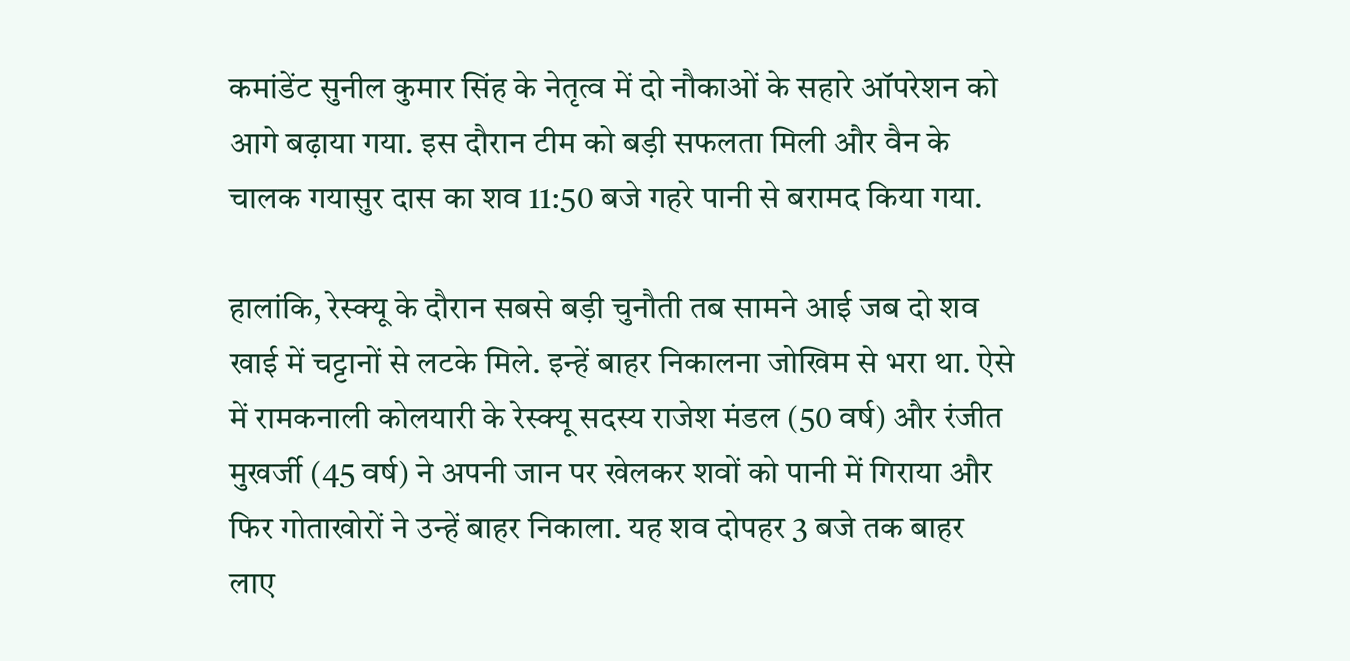कमांडेंट सुनील कुमार सिंह के नेतृत्व में दो नौकाओं के सहारे ऑपरेशन को आगे बढ़ाया गया. इस दौरान टीम को बड़ी सफलता मिली और वैन के चालक गयासुर दास का शव 11:50 बजे गहरे पानी से बरामद किया गया.

हालांकि, रेस्क्यू के दौरान सबसे बड़ी चुनौती तब सामने आई जब दो शव खाई में चट्टानों से लटके मिले. इन्हें बाहर निकालना जोखिम से भरा था. ऐसे में रामकनाली कोलयारी के रेस्क्यू सदस्य राजेश मंडल (50 वर्ष) और रंजीत मुखर्जी (45 वर्ष) ने अपनी जान पर खेलकर शवों को पानी में गिराया और फिर गोताखोरों ने उन्हें बाहर निकाला. यह शव दोपहर 3 बजे तक बाहर लाए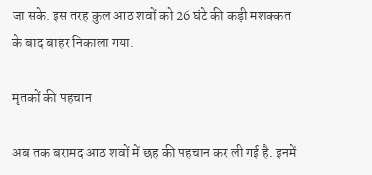जा सके. इस तरह कुल आठ शवों को 26 घंटे की कड़ी मशक्कत के बाद बाहर निकाला गया.

मृतकों की पहचान

अब तक बरामद आठ शवों में छह की पहचान कर ली गई है. इनमें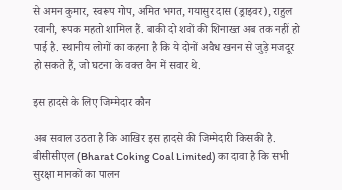से अमन कुमार, स्वरूप गोप, अमित भगत, गयासुर दास (ड्राइवर), राहुल रवानी, रूपक महतो शामिल हैं. बाकी दो शवों की शिनाख्त अब तक नहीं हो पाई है. स्थानीय लोगों का कहना है कि ये दोनों अवैध खनन से जुड़े मजदूर हो सकते हैं, जो घटना के वक्त वैन में सवार थे.

इस हादसे के लिए जिम्मेदार कौन

अब सवाल उठता है कि आखिर इस हादसे की जिम्मेदारी किसकी है. बीसीसीएल (Bharat Coking Coal Limited) का दावा है कि सभी सुरक्षा मानकों का पालन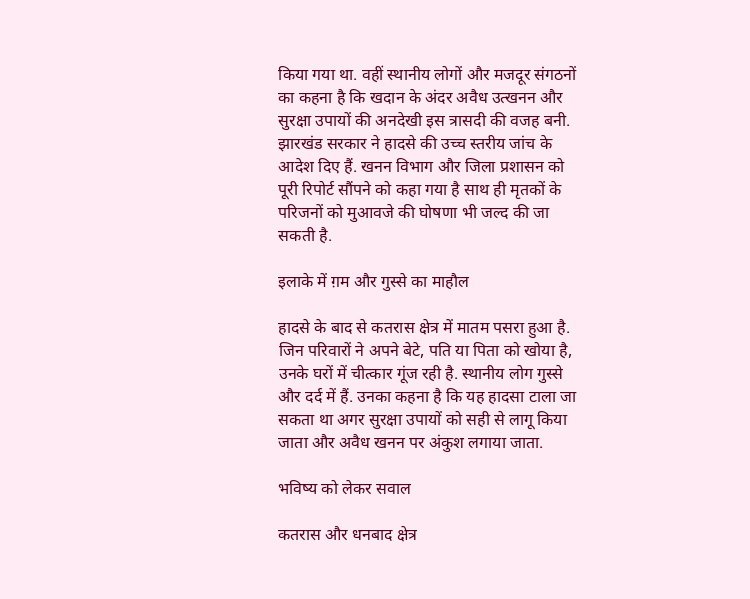किया गया था. वहीं स्थानीय लोगों और मजदूर संगठनों का कहना है कि खदान के अंदर अवैध उत्खनन और सुरक्षा उपायों की अनदेखी इस त्रासदी की वजह बनी. झारखंड सरकार ने हादसे की उच्च स्तरीय जांच के आदेश दिए हैं. खनन विभाग और जिला प्रशासन को पूरी रिपोर्ट सौंपने को कहा गया है साथ ही मृतकों के परिजनों को मुआवजे की घोषणा भी जल्द की जा सकती है.

इलाके में ग़म और गुस्से का माहौल

हादसे के बाद से कतरास क्षेत्र में मातम पसरा हुआ है. जिन परिवारों ने अपने बेटे, पति या पिता को खोया है, उनके घरों में चीत्कार गूंज रही है. स्थानीय लोग गुस्से और दर्द में हैं. उनका कहना है कि यह हादसा टाला जा सकता था अगर सुरक्षा उपायों को सही से लागू किया जाता और अवैध खनन पर अंकुश लगाया जाता.

भविष्य को लेकर सवाल

कतरास और धनबाद क्षेत्र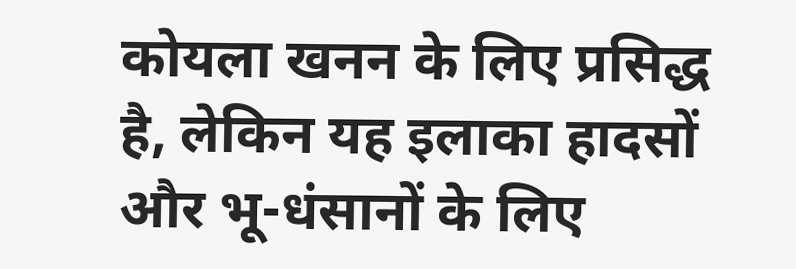कोयला खनन के लिए प्रसिद्ध है, लेकिन यह इलाका हादसों और भू-धंसानों के लिए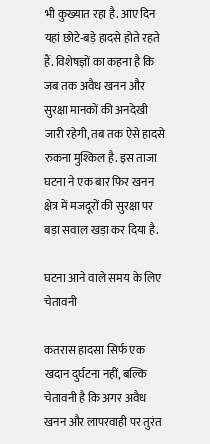भी कुख्यात रहा है. आए दिन यहां छोटे-बड़े हादसे होते रहते हैं. विशेषज्ञों का कहना है कि जब तक अवैध खनन और सुरक्षा मानकों की अनदेखी जारी रहेगी, तब तक ऐसे हादसे रुकना मुश्किल है. इस ताजा घटना ने एक बार फिर खनन क्षेत्र में मजदूरों की सुरक्षा पर बड़ा सवाल खड़ा कर दिया है.

घटना आने वाले समय के लिए चेतावनी

कतरास हादसा सिर्फ एक खदान दुर्घटना नहीं, बल्कि चेतावनी है कि अगर अवैध खनन और लापरवाही पर तुरंत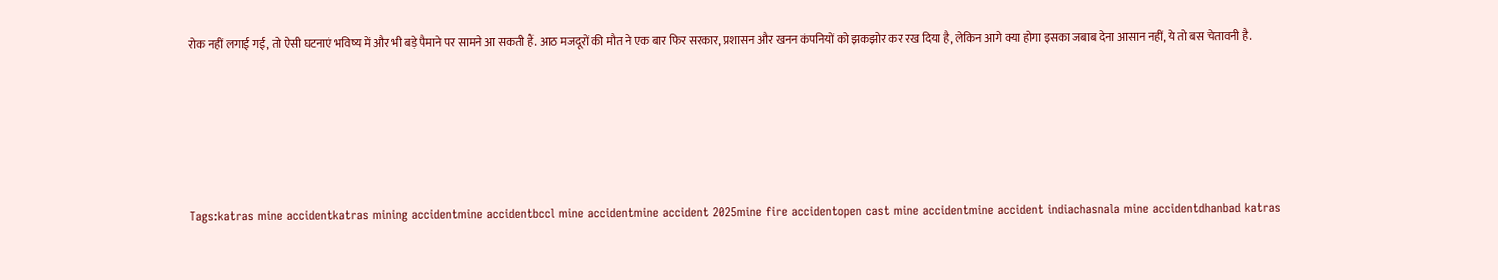रोक नहीं लगाई गई, तो ऐसी घटनाएं भविष्य में और भी बड़े पैमाने पर सामने आ सकती हैं. आठ मजदूरों की मौत ने एक बार फिर सरकार, प्रशासन और खनन कंपनियों को झकझोर कर रख दिया है, लेकिन आगे क्या होगा इसका जबाब देना आसान नहीं, ये तो बस चेतावनी है.





Tags:katras mine accidentkatras mining accidentmine accidentbccl mine accidentmine accident 2025mine fire accidentopen cast mine accidentmine accident indiachasnala mine accidentdhanbad katras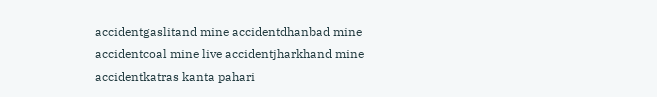accidentgaslitand mine accidentdhanbad mine accidentcoal mine live accidentjharkhand mine accidentkatras kanta pahari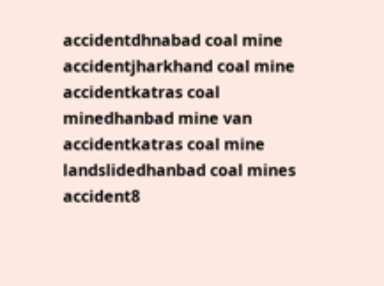accidentdhnabad coal mine accidentjharkhand coal mine accidentkatras coal minedhanbad mine van accidentkatras coal mine landslidedhanbad coal mines accident8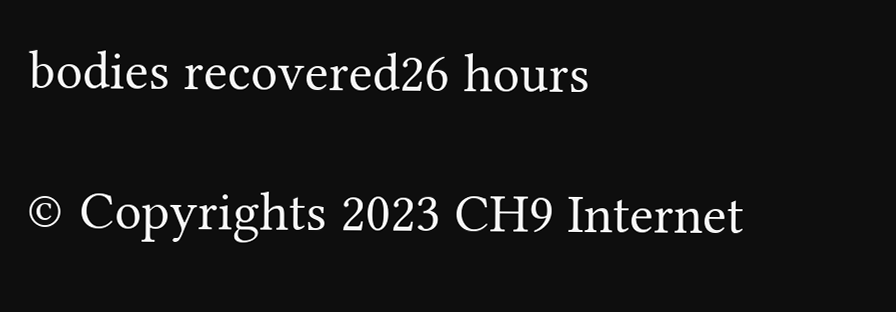bodies recovered26 hours

© Copyrights 2023 CH9 Internet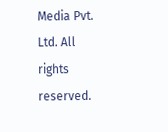Media Pvt. Ltd. All rights reserved.